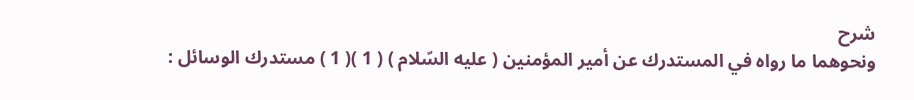شرح
ونحوهما ما رواه في المستدرك عن أمير المؤمنين ( عليه السّلام ) ( 1 )( 1 ) مستدرك الوسائل :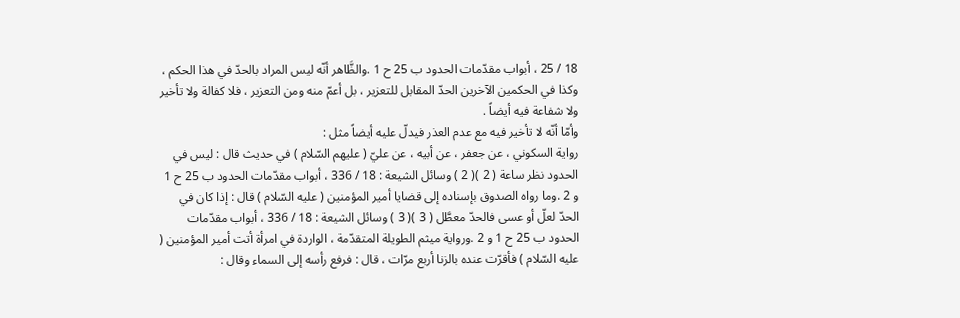18 / 25 ، أبواب مقدّمات الحدود ب 25 ح 1 .والظَّاهر أنّه ليس المراد بالحدّ في هذا الحكم ، وكذا في الحكمين الآخرين الحدّ المقابل للتعزير ، بل أعمّ منه ومن التعزير ، فلا كفالة ولا تأخير ولا شفاعة فيه أيضاً .
وأمّا أنّه لا تأخير فيه مع عدم العذر فيدلّ عليه أيضاً مثل :
رواية السكوني ، عن جعفر ، عن أبيه ، عن عليّ ( عليهم السّلام ) في حديث قال : ليس في الحدود نظر ساعة ( 2 )( 2 ) وسائل الشيعة : 18 / 336 ، أبواب مقدّمات الحدود ب 25 ح 1 و 2 .وما رواه الصدوق بإسناده إلى قضايا أمير المؤمنين ( عليه السّلام ) قال : إذا كان في الحدّ لعلّ أو عسى فالحدّ معطَّل ( 3 )( 3 ) وسائل الشيعة : 18 / 336 ، أبواب مقدّمات الحدود ب 25 ح 1 و 2 .ورواية ميثم الطويلة المتقدّمة ، الواردة في امرأة أتت أمير المؤمنين ( عليه السّلام ) فأقرّت عنده بالزنا أربع مرّات ، قال : فرفع رأسه إلى السماء وقال :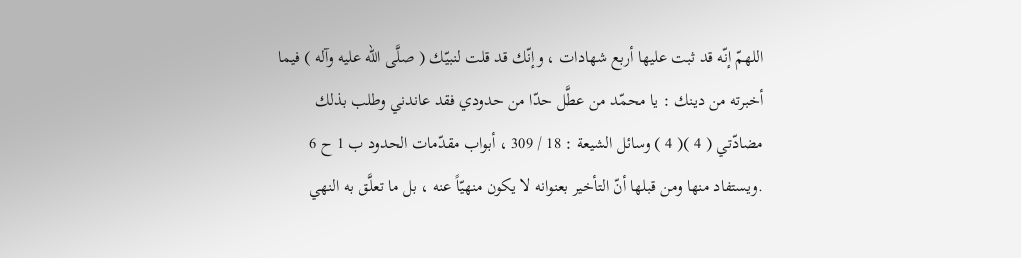اللهمّ إنّه قد ثبت عليها أربع شهادات ، وإنّك قد قلت لنبيّك ( صلَّى الله عليه وآله ) فيما أخبرته من دينك : يا محمّد من عطَّل حدّا من حدودي فقد عاندني وطلب بذلك مضادّتي ( 4 )( 4 ) وسائل الشيعة : 18 / 309 ، أبواب مقدّمات الحدود ب 1 ح 6 .ويستفاد منها ومن قبلها أنّ التأخير بعنوانه لا يكون منهيّاً عنه ، بل ما تعلَّق به النهي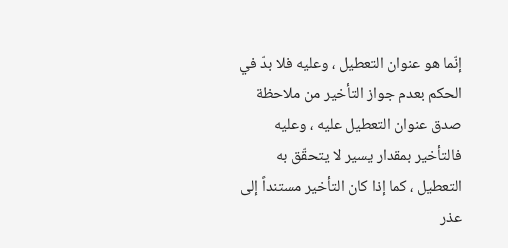إنّما هو عنوان التعطيل ، وعليه فلا بدّ في الحكم بعدم جواز التأخير من ملاحظة صدق عنوان التعطيل عليه ، وعليه فالتأخير بمقدار يسير لا يتحقّق به التعطيل ، كما إذا كان التأخير مستنداً إلى عذر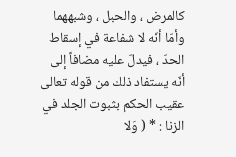كالمرض ، والحبل ، وشبههما وأمّا أنّه لا شفاعة في إسقاط الحدّ ، فيدلّ عليه مضافاً إلى أنّه يستفاد ذلك من قوله تعالى عقيب الحكم بثبوت الجلد في الزنا : * ( وَلا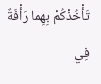تَأْخُذْكُمْ بِهِما رَأْفَةٌ فِي